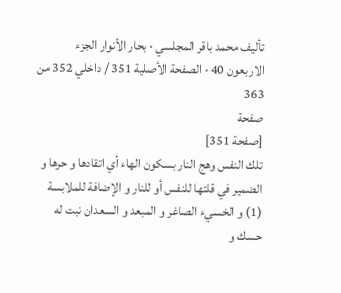تأليف محمد باقر المجلسي · بحار الأنوار الجزء الاربعون 40 · الصفحة الأصلية 351 / داخلي 352 من 363
صفحة
[صفحة 351]
تلك النفس وهج النار بسكون الهاء أي اتقادها و حرها و الضمير في قلتها للنفس أو للنار و الإضافة للملابسة (1) و الخسيء الصاغر و المبعد و السعدان نبت له حسك و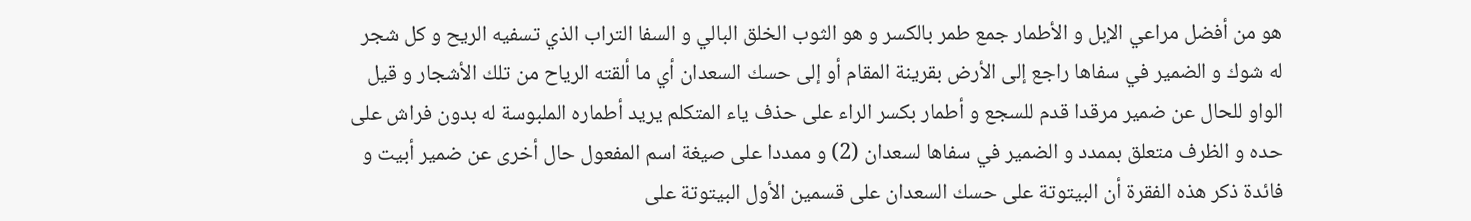هو من أفضل مراعي الإبل و الأطمار جمع طمر بالكسر و هو الثوب الخلق البالي و السفا التراب الذي تسفيه الريح و كل شجر له شوك و الضمير في سفاها راجع إلى الأرض بقرينة المقام أو إلى حسك السعدان أي ما ألقته الرياح من تلك الأشجار و قيل الواو للحال عن ضمير مرقدا قدم للسجع و أطمار بكسر الراء على حذف ياء المتكلم يريد أطماره الملبوسة له بدون فراش على حده و الظرف متعلق بممدد و الضمير في سفاها لسعدان (2) و ممددا على صيغة اسم المفعول حال أخرى عن ضمير أبيت و فائدة ذكر هذه الفقرة أن البيتوتة على حسك السعدان على قسمين الأول البيتوتة على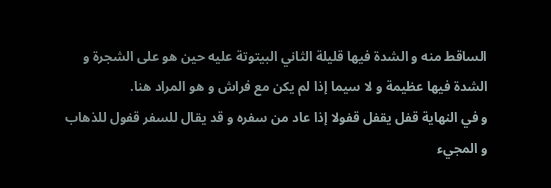الساقط منه و الشدة فيها قليلة الثاني البيتوتة عليه حين هو على الشجرة و الشدة فيها عظيمة و لا سيما إذا لم يكن مع فراش و هو المراد هنا.
و في النهاية قفل يقفل قفولا إذا عاد من سفره و قد يقال للسفر قفول للذهاب و المجيء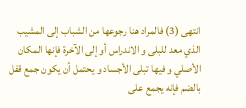انتهى (3) فالمراد هنا رجوعها من الشباب إلى المشيب الذي معد للبلى و الاندراس أو إلى الآخرة فإنها المكان الأصلي و فيها تبلى الأجساد و يحتمل أن يكون جمع قفل بالضم فإنه يجمع على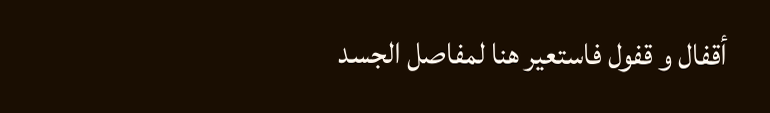أقفال و قفول فاستعير هنا لمفاصل الجسد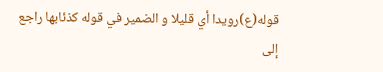قوله(ع)رويدا أي قليلا و الضمير في قوله كذئابها راجع إلى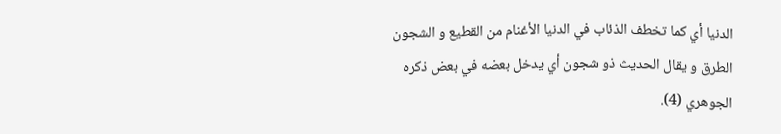الدنيا أي كما تخطف الذئاب في الدنيا الأغنام من القطيع و الشجون الطرق و يقال الحديث ذو شجون أي يدخل بعضه في بعض ذكره الجوهري (4).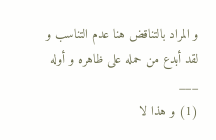و المراد بالتناقض هنا عدم التناسب و لقد أبدع من حمله على ظاهره و أوله
___
(1) و هذا لا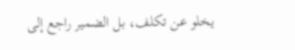يخلو عن تكلف، بل الضمير راجع إلى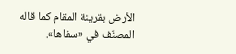الأرض بقرينة المقام كما قاله المصنّف في «سفاها».